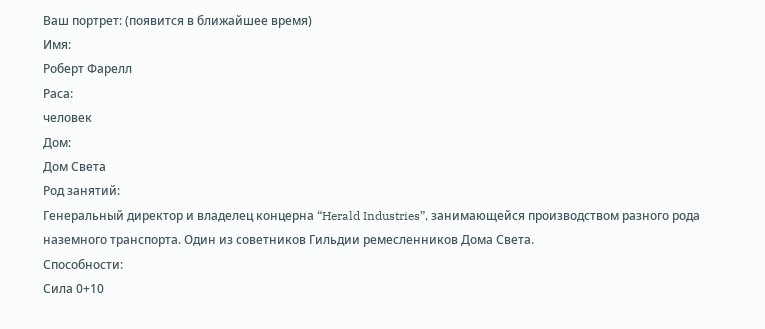Ваш портрет: (появится в ближайшее время)
Имя:
Роберт Фарелл
Раса:
человек
Дом:
Дом Света
Род занятий:
Генеральный директор и владелец концерна “Herald Industries”, занимающейся производством разного рода наземного транспорта. Один из советников Гильдии ремесленников Дома Света.
Способности:
Сила 0+10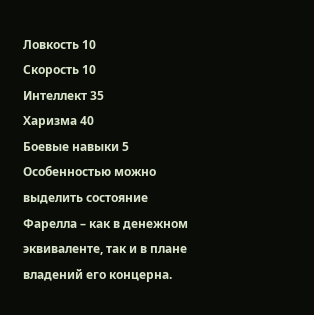Ловкость 10
Скорость 10
Интеллект 35
Харизма 40
Боевые навыки 5
Особенностью можно выделить состояние Фарелла – как в денежном эквиваленте, так и в плане владений его концерна.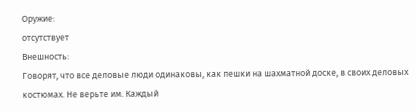Оружие:
отсутствует
Внешность:
Говорят, что все деловые люди одинаковы, как пешки на шахматной доске, в своих деловых костюмах. Не верьте им. Каждый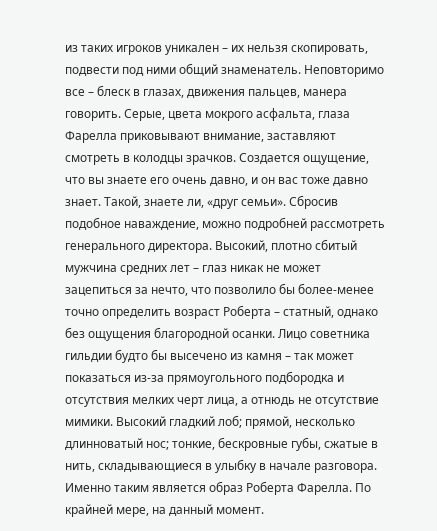из таких игроков уникален – их нельзя скопировать, подвести под ними общий знаменатель. Неповторимо все – блеск в глазах, движения пальцев, манера говорить. Серые, цвета мокрого асфальта, глаза Фарелла приковывают внимание, заставляют смотреть в колодцы зрачков. Создается ощущение, что вы знаете его очень давно, и он вас тоже давно знает. Такой, знаете ли, «друг семьи». Сбросив подобное наваждение, можно подробней рассмотреть генерального директора. Высокий, плотно сбитый мужчина средних лет – глаз никак не может зацепиться за нечто, что позволило бы более-менее точно определить возраст Роберта – статный, однако без ощущения благородной осанки. Лицо советника гильдии будто бы высечено из камня – так может показаться из-за прямоугольного подбородка и отсутствия мелких черт лица, а отнюдь не отсутствие мимики. Высокий гладкий лоб; прямой, несколько длинноватый нос; тонкие, бескровные губы, сжатые в нить, складывающиеся в улыбку в начале разговора. Именно таким является образ Роберта Фарелла. По крайней мере, на данный момент.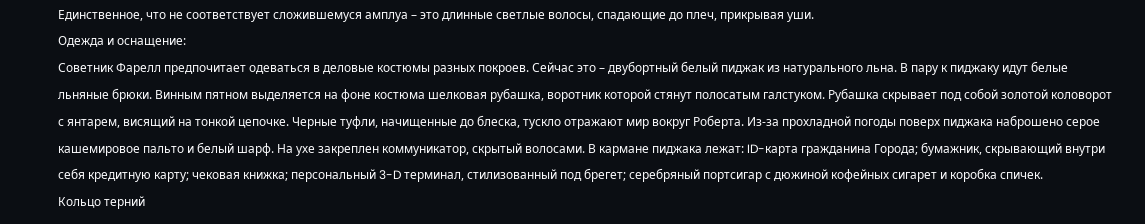Единственное, что не соответствует сложившемуся амплуа – это длинные светлые волосы, спадающие до плеч, прикрывая уши.
Одежда и оснащение:
Советник Фарелл предпочитает одеваться в деловые костюмы разных покроев. Сейчас это – двубортный белый пиджак из натурального льна. В пару к пиджаку идут белые льняные брюки. Винным пятном выделяется на фоне костюма шелковая рубашка, воротник которой стянут полосатым галстуком. Рубашка скрывает под собой золотой коловорот с янтарем, висящий на тонкой цепочке. Черные туфли, начищенные до блеска, тускло отражают мир вокруг Роберта. Из-за прохладной погоды поверх пиджака наброшено серое кашемировое пальто и белый шарф. На ухе закреплен коммуникатор, скрытый волосами. В кармане пиджака лежат: ID-карта гражданина Города; бумажник, скрывающий внутри себя кредитную карту; чековая книжка; персональный 3-D терминал, стилизованный под брегет; серебряный портсигар с дюжиной кофейных сигарет и коробка спичек.
Кольцо терний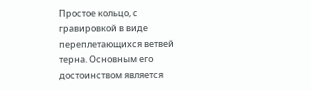Простое кольцо, с гравировкой в виде переплетающихся ветвей терна. Основным его достоинством является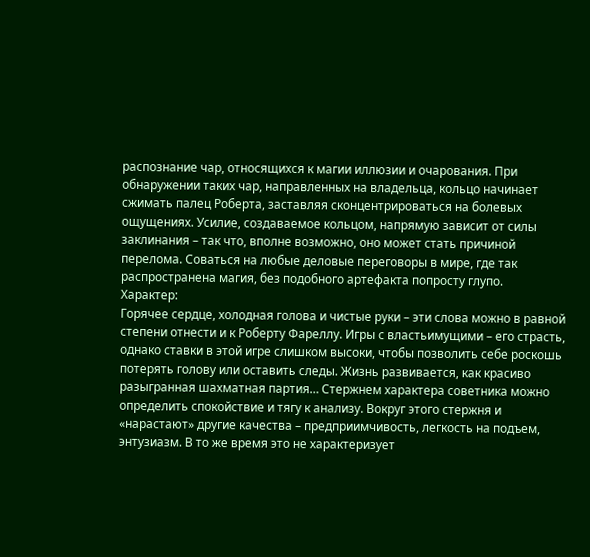распознание чар, относящихся к магии иллюзии и очарования. При обнаружении таких чар, направленных на владельца, кольцо начинает сжимать палец Роберта, заставляя сконцентрироваться на болевых ощущениях. Усилие, создаваемое кольцом, напрямую зависит от силы заклинания – так что, вполне возможно, оно может стать причиной перелома. Соваться на любые деловые переговоры в мире, где так распространена магия, без подобного артефакта попросту глупо.
Характер:
Горячее сердце, холодная голова и чистые руки – эти слова можно в равной степени отнести и к Роберту Фареллу. Игры с властьимущими – его страсть, однако ставки в этой игре слишком высоки, чтобы позволить себе роскошь потерять голову или оставить следы. Жизнь развивается, как красиво разыгранная шахматная партия… Стержнем характера советника можно определить спокойствие и тягу к анализу. Вокруг этого стержня и «нарастают» другие качества – предприимчивость, легкость на подъем, энтузиазм. В то же время это не характеризует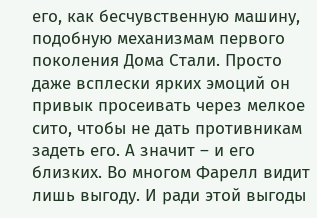его, как бесчувственную машину, подобную механизмам первого поколения Дома Стали. Просто даже всплески ярких эмоций он привык просеивать через мелкое сито, чтобы не дать противникам задеть его. А значит – и его близких. Во многом Фарелл видит лишь выгоду. И ради этой выгоды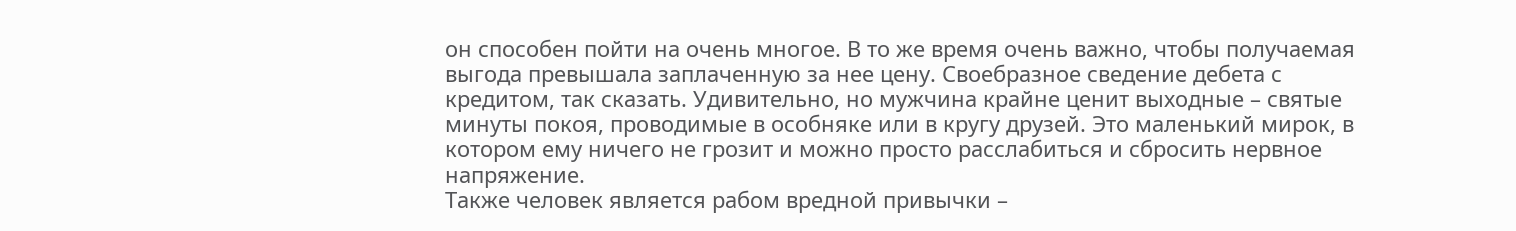он способен пойти на очень многое. В то же время очень важно, чтобы получаемая выгода превышала заплаченную за нее цену. Своебразное сведение дебета с кредитом, так сказать. Удивительно, но мужчина крайне ценит выходные – святые минуты покоя, проводимые в особняке или в кругу друзей. Это маленький мирок, в котором ему ничего не грозит и можно просто расслабиться и сбросить нервное напряжение.
Также человек является рабом вредной привычки –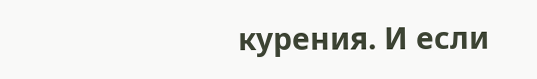курения. И если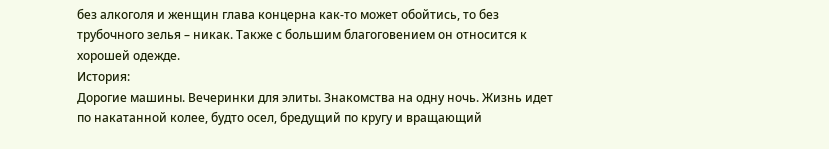без алкоголя и женщин глава концерна как-то может обойтись, то без трубочного зелья – никак. Также с большим благоговением он относится к хорошей одежде.
История:
Дорогие машины. Вечеринки для элиты. Знакомства на одну ночь. Жизнь идет по накатанной колее, будто осел, бредущий по кругу и вращающий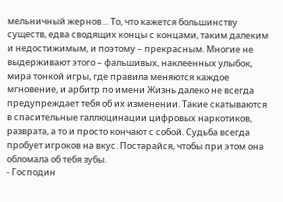мельничный жернов… То, что кажется большинству существ, едва сводящих концы с концами, таким далеким и недостижимым, и поэтому – прекрасным. Многие не выдерживают этого – фальшивых, наклеенных улыбок, мира тонкой игры, где правила меняются каждое мгновение, и арбитр по имени Жизнь далеко не всегда предупреждает тебя об их изменении. Такие скатываются в спасительные галлюцинации цифровых наркотиков, разврата, а то и просто кончают с собой. Судьба всегда пробует игроков на вкус. Постарайся, чтобы при этом она обломала об тебя зубы.
- Господин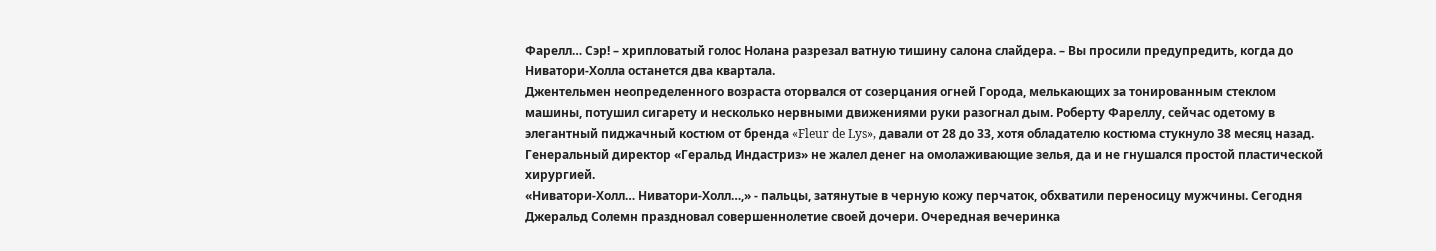Фарелл… Сэр! – хрипловатый голос Нолана разрезал ватную тишину салона слайдера. – Вы просили предупредить, когда до Ниватори-Холла останется два квартала.
Джентельмен неопределенного возраста оторвался от созерцания огней Города, мелькающих за тонированным стеклом машины, потушил сигарету и несколько нервными движениями руки разогнал дым. Роберту Фареллу, сейчас одетому в элегантный пиджачный костюм от бренда «Fleur de Lys», давали от 28 до 33, хотя обладателю костюма стукнуло 38 месяц назад. Генеральный директор «Геральд Индастриз» не жалел денег на омолаживающие зелья, да и не гнушался простой пластической хирургией.
«Ниватори-Холл… Ниватори-Холл…,» - пальцы, затянутые в черную кожу перчаток, обхватили переносицу мужчины. Сегодня Джеральд Солемн праздновал совершеннолетие своей дочери. Очередная вечеринка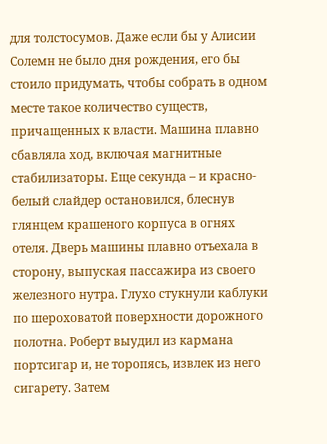для толстосумов. Даже если бы у Алисии Солемн не было дня рождения, его бы стоило придумать, чтобы собрать в одном месте такое количество существ, причащенных к власти. Машина плавно сбавляла ход, включая магнитные стабилизаторы. Еще секунда – и красно-белый слайдер остановился, блеснув глянцем крашеного корпуса в огнях отеля. Дверь машины плавно отъехала в сторону, выпуская пассажира из своего железного нутра. Глухо стукнули каблуки по шероховатой поверхности дорожного полотна. Роберт выудил из кармана портсигар и, не торопясь, извлек из него сигарету. Затем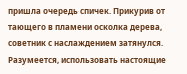пришла очередь спичек. Прикурив от тающего в пламени осколка дерева, советник с наслаждением затянулся. Разумеется, использовать настоящие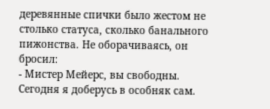деревянные спички было жестом не столько статуса, сколько банального пижонства. Не оборачиваясь, он бросил:
- Мистер Мейерс, вы свободны. Сегодня я доберусь в особняк сам.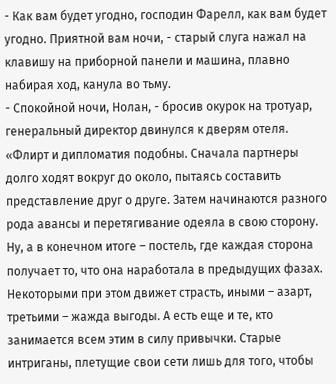- Как вам будет угодно, господин Фарелл, как вам будет угодно. Приятной вам ночи, - старый слуга нажал на клавишу на приборной панели и машина, плавно набирая ход, канула во тьму.
- Спокойной ночи, Нолан, - бросив окурок на тротуар, генеральный директор двинулся к дверям отеля. «Флирт и дипломатия подобны. Сначала партнеры долго ходят вокруг до около, пытаясь составить представление друг о друге. Затем начинаются разного рода авансы и перетягивание одеяла в свою сторону. Ну, а в конечном итоге – постель, где каждая сторона получает то, что она наработала в предыдущих фазах. Некоторыми при этом движет страсть, иными – азарт, третьими – жажда выгоды. А есть еще и те, кто занимается всем этим в силу привычки. Старые интриганы, плетущие свои сети лишь для того, чтобы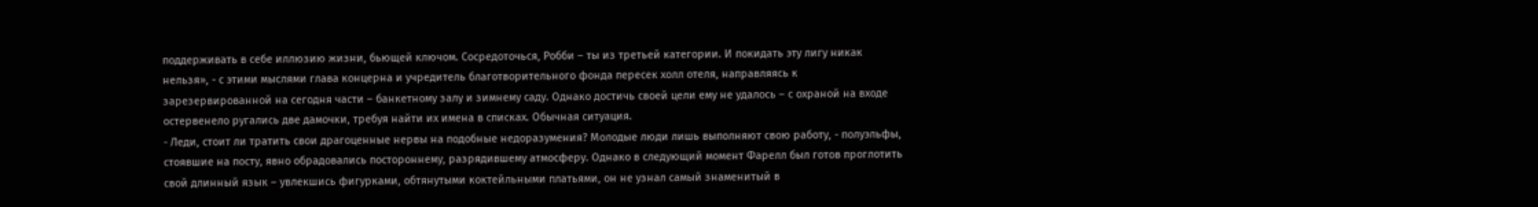поддерживать в себе иллюзию жизни, бьющей ключом. Сосредоточься, Робби – ты из третьей категории. И покидать эту лигу никак нельзя», - с этими мыслями глава концерна и учредитель благотворительного фонда пересек холл отеля, направляясь к зарезервированной на сегодня части – банкетному залу и зимнему саду. Однако достичь своей цели ему не удалось – с охраной на входе остервенело ругались две дамочки, требуя найти их имена в списках. Обычная ситуация.
- Леди, стоит ли тратить свои драгоценные нервы на подобные недоразумения? Молодые люди лишь выполняют свою работу, - полуэльфы, стоявшие на посту, явно обрадовались постороннему, разрядившему атмосферу. Однако в следующий момент Фарелл был готов проглотить свой длинный язык – увлекшись фигурками, обтянутыми коктейльными платьями, он не узнал самый знаменитый в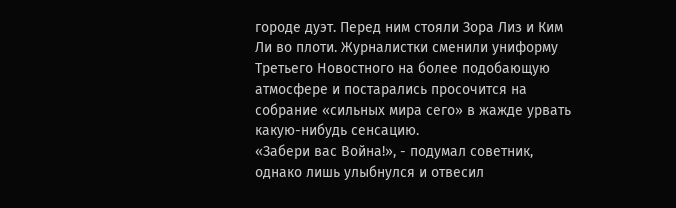городе дуэт. Перед ним стояли Зора Лиз и Ким Ли во плоти. Журналистки сменили униформу Третьего Новостного на более подобающую атмосфере и постарались просочится на собрание «сильных мира сего» в жажде урвать какую-нибудь сенсацию.
«Забери вас Война!», - подумал советник, однако лишь улыбнулся и отвесил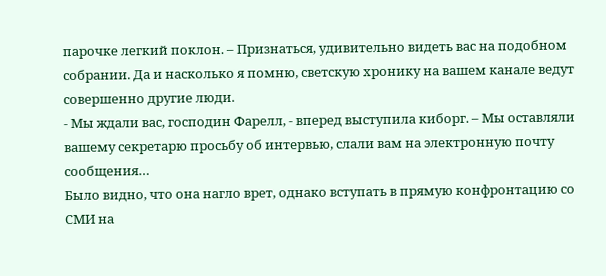парочке легкий поклон. – Признаться, удивительно видеть вас на подобном собрании. Да и насколько я помню, светскую хронику на вашем канале ведут совершенно другие люди.
- Мы ждали вас, господин Фарелл, - вперед выступила киборг. – Мы оставляли вашему секретарю просьбу об интервью, слали вам на электронную почту сообщения…
Было видно, что она нагло врет, однако вступать в прямую конфронтацию со СМИ на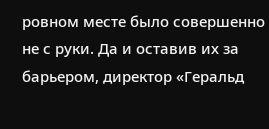ровном месте было совершенно не с руки. Да и оставив их за барьером, директор «Геральд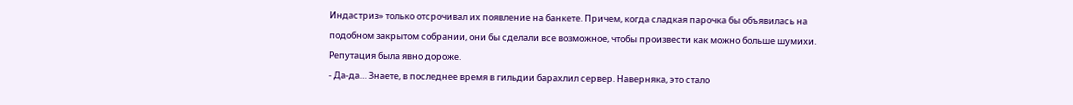Индастриз» только отсрочивал их появление на банкете. Причем, когда сладкая парочка бы объявилась на подобном закрытом собрании, они бы сделали все возможное, чтобы произвести как можно больше шумихи. Репутация была явно дороже.
- Да-да… Знаете, в последнее время в гильдии барахлил сервер. Наверняка, это стало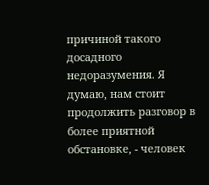причиной такого досадного недоразумения. Я думаю, нам стоит продолжить разговор в более приятной обстановке, - человек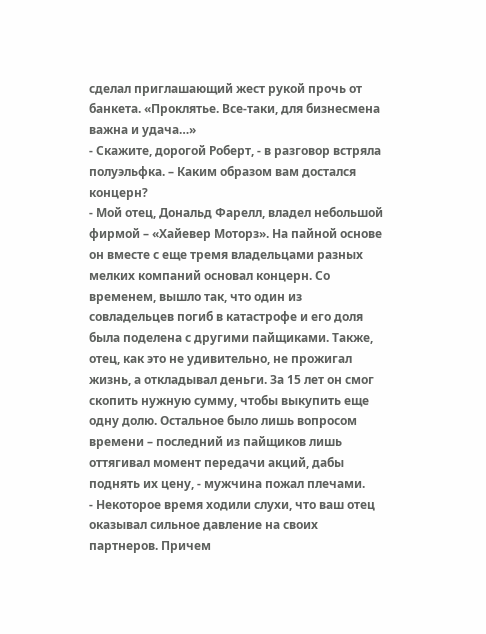сделал приглашающий жест рукой прочь от банкета. «Проклятье. Все-таки, для бизнесмена важна и удача…»
- Скажите, дорогой Роберт, - в разговор встряла полуэльфка. – Каким образом вам достался концерн?
- Мой отец, Дональд Фарелл, владел небольшой фирмой – «Хайевер Моторз». На пайной основе он вместе с еще тремя владельцами разных мелких компаний основал концерн. Со временем, вышло так, что один из совладельцев погиб в катастрофе и его доля была поделена с другими пайщиками. Также, отец, как это не удивительно, не прожигал жизнь, а откладывал деньги. За 15 лет он смог скопить нужную сумму, чтобы выкупить еще одну долю. Остальное было лишь вопросом времени – последний из пайщиков лишь оттягивал момент передачи акций, дабы поднять их цену, - мужчина пожал плечами.
- Некоторое время ходили слухи, что ваш отец оказывал сильное давление на своих партнеров. Причем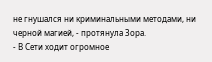не гнушался ни криминальными методами, ни черной магией, - протянула Зора.
- В Сети ходит огромное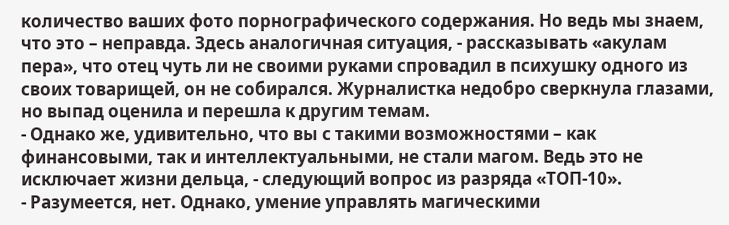количество ваших фото порнографического содержания. Но ведь мы знаем, что это – неправда. Здесь аналогичная ситуация, - рассказывать «акулам пера», что отец чуть ли не своими руками спровадил в психушку одного из своих товарищей, он не собирался. Журналистка недобро сверкнула глазами, но выпад оценила и перешла к другим темам.
- Однако же, удивительно, что вы с такими возможностями – как финансовыми, так и интеллектуальными, не стали магом. Ведь это не исключает жизни дельца, - следующий вопрос из разряда «ТОП-10».
- Разумеется, нет. Однако, умение управлять магическими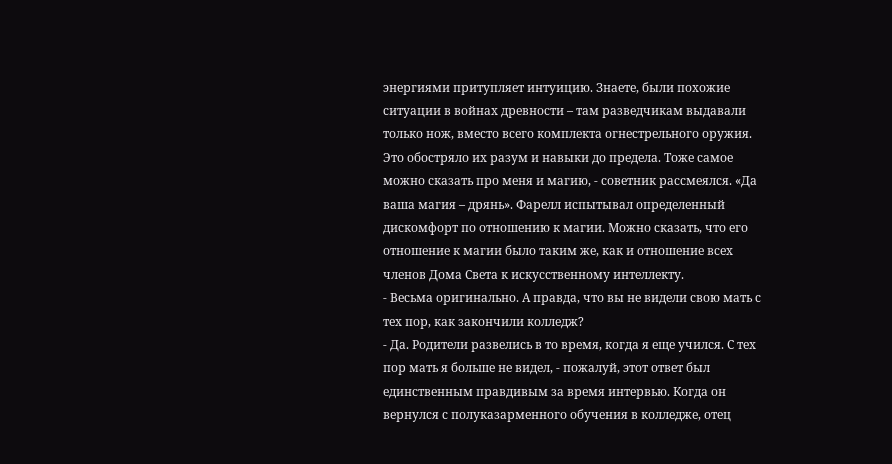энергиями притупляет интуицию. Знаете, были похожие ситуации в войнах древности – там разведчикам выдавали только нож, вместо всего комплекта огнестрельного оружия. Это обостряло их разум и навыки до предела. Тоже самое можно сказать про меня и магию, - советник рассмеялся. «Да ваша магия – дрянь». Фарелл испытывал определенный дискомфорт по отношению к магии. Можно сказать, что его отношение к магии было таким же, как и отношение всех членов Дома Света к искусственному интеллекту.
- Весьма оригинально. А правда, что вы не видели свою мать с тех пор, как закончили колледж?
- Да. Родители развелись в то время, когда я еще учился. С тех пор мать я больше не видел, - пожалуй, этот ответ был единственным правдивым за время интервью. Когда он вернулся с полуказарменного обучения в колледже, отец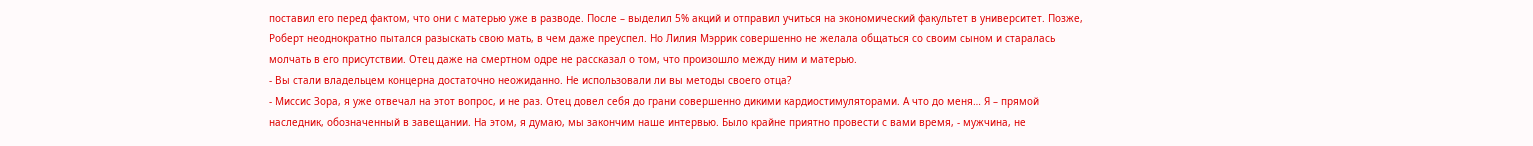поставил его перед фактом, что они с матерью уже в разводе. После – выделил 5% акций и отправил учиться на экономический факультет в университет. Позже, Роберт неоднократно пытался разыскать свою мать, в чем даже преуспел. Но Лилия Мэррик совершенно не желала общаться со своим сыном и старалась молчать в его присутствии. Отец даже на смертном одре не рассказал о том, что произошло между ним и матерью.
- Вы стали владельцем концерна достаточно неожиданно. Не использовали ли вы методы своего отца?
- Миссис Зора, я уже отвечал на этот вопрос, и не раз. Отец довел себя до грани совершенно дикими кардиостимуляторами. А что до меня… Я – прямой наследник, обозначенный в завещании. На этом, я думаю, мы закончим наше интервью. Было крайне приятно провести с вами время, - мужчина, не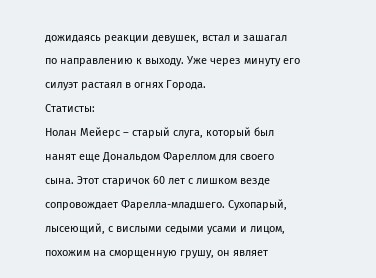дожидаясь реакции девушек, встал и зашагал по направлению к выходу. Уже через минуту его силуэт растаял в огнях Города.
Статисты:
Нолан Мейерс – старый слуга, который был нанят еще Дональдом Фареллом для своего сына. Этот старичок 60 лет с лишком везде сопровождает Фарелла-младшего. Сухопарый, лысеющий, с вислыми седыми усами и лицом, похожим на сморщенную грушу, он являет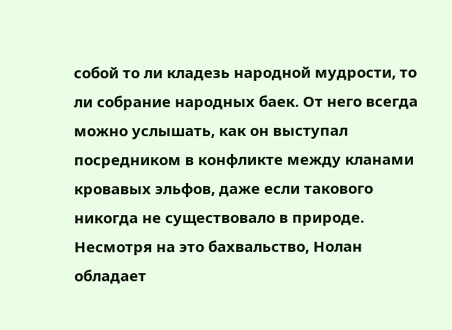собой то ли кладезь народной мудрости, то ли собрание народных баек. От него всегда можно услышать, как он выступал посредником в конфликте между кланами кровавых эльфов, даже если такового никогда не существовало в природе. Несмотря на это бахвальство, Нолан обладает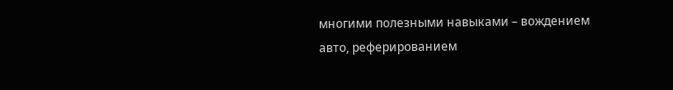многими полезными навыками – вождением авто, реферированием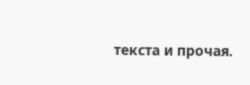текста и прочая.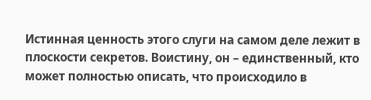Истинная ценность этого слуги на самом деле лежит в плоскости секретов. Воистину, он – единственный, кто может полностью описать, что происходило в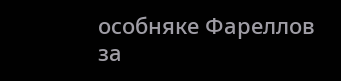особняке Фареллов за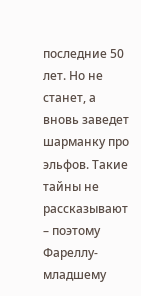последние 50 лет. Но не станет, а вновь заведет шарманку про эльфов. Такие тайны не рассказывают – поэтому Фареллу-младшему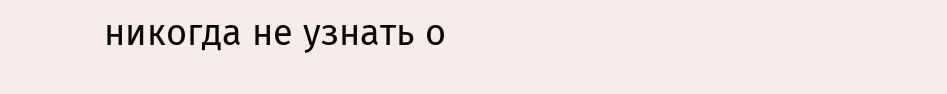никогда не узнать о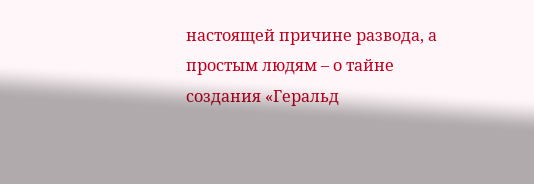настоящей причине развода, а простым людям – о тайне создания «Геральд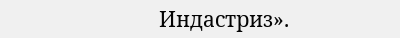Индастриз».